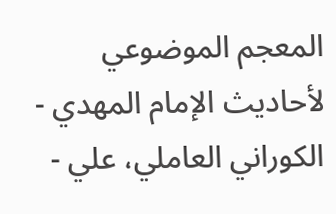المعجم الموضوعي لأحاديث الإمام المهدي - الكوراني العاملي، علي -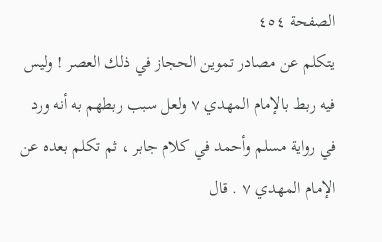الصفحة ٤٥٤
يتكلم عن مصادر تموين الحجاز في ذلك العصر ! وليس فيه ربط بالإمام المهدي ٧ ولعل سبب ربطهم به أنه ورد في رواية مسلم وأحمد في كلام جابر ، ثم تكلم بعده عن الإمام المهدي ٧ . قال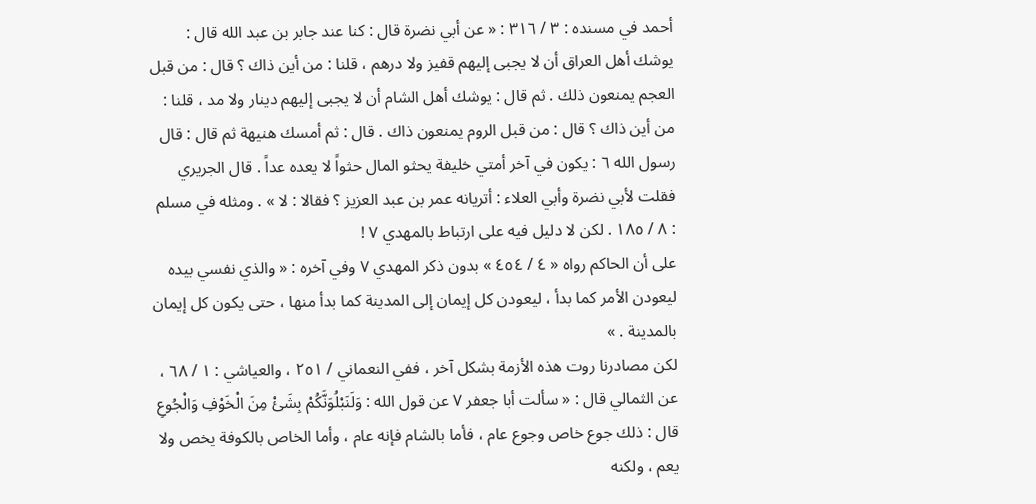أحمد في مسنده : ٣ / ٣١٦ : « عن أبي نضرة قال : كنا عند جابر بن عبد الله قال : يوشك أهل العراق أن لا يجبى إليهم قفيز ولا درهم ، قلنا : من أين ذاك ؟ قال : من قبل العجم يمنعون ذلك . ثم قال : يوشك أهل الشام أن لا يجبى إليهم دينار ولا مد ، قلنا : من أين ذاك ؟ قال : من قبل الروم يمنعون ذاك . قال : ثم أمسك هنيهة ثم قال : قال رسول الله ٦ : يكون في آخر أمتي خليفة يحثو المال حثواً لا يعده عداً . قال الجريري فقلت لأبي نضرة وأبي العلاء : أتريانه عمر بن عبد العزيز ؟ فقالا : لا » . ومثله في مسلم : ٨ / ١٨٥ . لكن لا دليل فيه على ارتباط بالمهدي ٧ !
على أن الحاكم رواه « ٤ / ٤٥٤ » بدون ذكر المهدي ٧ وفي آخره : « والذي نفسي بيده ليعودن الأمر كما بدأ ، ليعودن كل إيمان إلى المدينة كما بدأ منها ، حتى يكون كل إيمان بالمدينة . »
لكن مصادرنا روت هذه الأزمة بشكل آخر ، ففي النعماني / ٢٥١ ، والعياشي : ١ / ٦٨ ، عن الثمالي قال : « سألت أبا جعفر ٧ عن قول الله : وَلَنَبْلُوَنَّكُمْ بِشَئْ مِنَ الْخَوْفِ وَالْجُوعِ قال : ذلك جوع خاص وجوع عام ، فأما بالشام فإنه عام ، وأما الخاص بالكوفة يخص ولا يعم ، ولكنه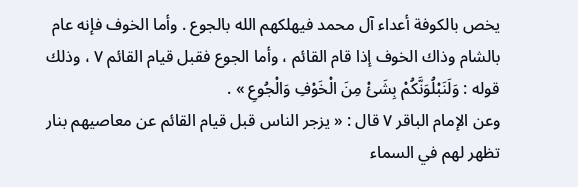يخص بالكوفة أعداء آل محمد فيهلكهم الله بالجوع . وأما الخوف فإنه عام بالشام وذاك الخوف إذا قام القائم ، وأما الجوع فقبل قيام القائم ٧ ، وذلك قوله : وَلَنَبْلُوَنَّكُمْ بِشَئْ مِنَ الْخَوْفِ وَالْجُوعِ » .
وعن الإمام الباقر ٧ قال : « يزجر الناس قبل قيام القائم عن معاصيهم بنار تظهر لهم في السماء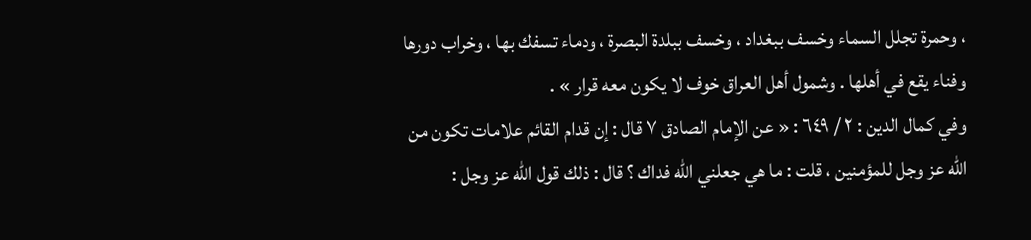، وحمرة تجلل السماء وخسف ببغداد ، وخسف ببلدة البصرة ، ودماء تسفك بها ، وخراب دورها وفناء يقع في أهلها . وشمول أهل العراق خوف لا يكون معه قرار » .
وفي كمال الدين : ٢ / ٦٤٩ : « عن الإمام الصادق ٧ قال : إن قدام القائم علامات تكون من الله عز وجل للمؤمنين ، قلت : ما هي جعلني الله فداك ؟ قال : ذلك قول الله عز وجل :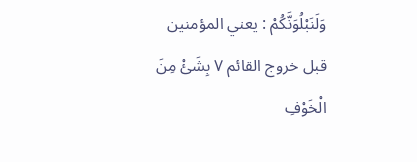وَلَنَبْلُوَنَّكُمْ : يعني المؤمنين قبل خروج القائم ٧ بِشَئْ مِنَ الْخَوْفِ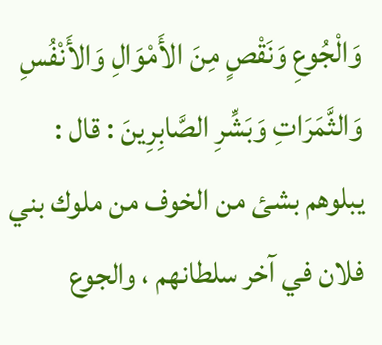وَالْجُوعِ وَنَقْصٍ مِنَ الأَمْوَالِ وَالأَنْفُسِ وَالثَّمَرَاتِ وَبَشِّرِ الصَّابِرِينَ : قال : يبلوهم بشئ من الخوف من ملوك بني فلان في آخر سلطانهم ، والجوع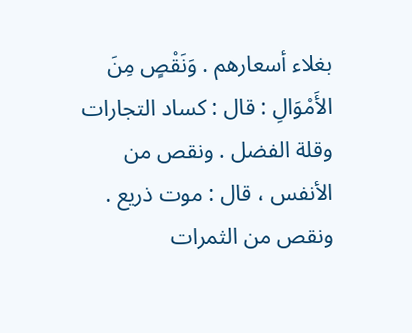بغلاء أسعارهم . وَنَقْصٍ مِنَ الأَمْوَالِ : قال : كساد التجارات وقلة الفضل . ونقص من الأنفس ، قال : موت ذريع . ونقص من الثمرات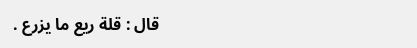قال : قلة ريع ما يزرع .